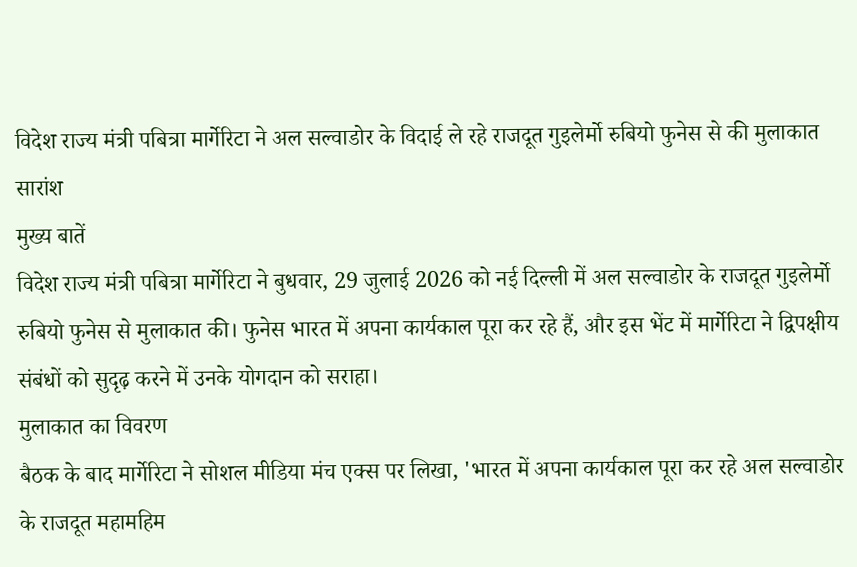विदेश राज्य मंत्री पबित्रा मार्गेरिटा ने अल सल्वाडोर के विदाई ले रहे राजदूत गुइलेर्मो रुबियो फुनेस से की मुलाकात
सारांश
मुख्य बातें
विदेश राज्य मंत्री पबित्रा मार्गेरिटा ने बुधवार, 29 जुलाई 2026 को नई दिल्ली में अल सल्वाडोर के राजदूत गुइलेर्मो रुबियो फुनेस से मुलाकात की। फुनेस भारत में अपना कार्यकाल पूरा कर रहे हैं, और इस भेंट में मार्गेरिटा ने द्विपक्षीय संबंधों को सुदृढ़ करने में उनके योगदान को सराहा।
मुलाकात का विवरण
बैठक के बाद मार्गेरिटा ने सोशल मीडिया मंच एक्स पर लिखा, 'भारत में अपना कार्यकाल पूरा कर रहे अल सल्वाडोर के राजदूत महामहिम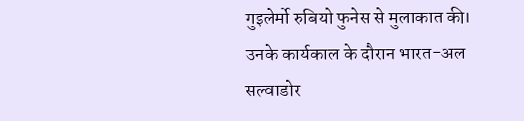गुइलेर्मो रुबियो फुनेस से मुलाकात की। उनके कार्यकाल के दौरान भारत-अल सल्वाडोर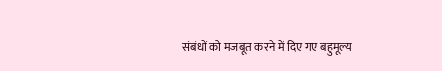संबंधों को मजबूत करने में दिए गए बहुमूल्य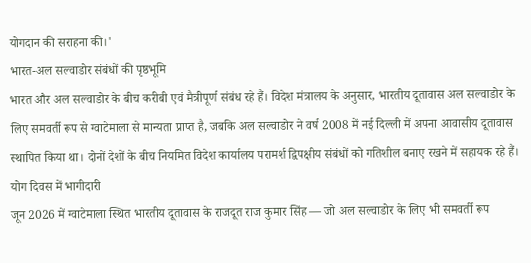योगदान की सराहना की।'
भारत-अल सल्वाडोर संबंधों की पृष्ठभूमि
भारत और अल सल्वाडोर के बीच करीबी एवं मैत्रीपूर्ण संबंध रहे हैं। विदेश मंत्रालय के अनुसार, भारतीय दूतावास अल सल्वाडोर के लिए समवर्ती रूप से ग्वाटेमाला से मान्यता प्राप्त है, जबकि अल सल्वाडोर ने वर्ष 2008 में नई दिल्ली में अपना आवासीय दूतावास स्थापित किया था। दोनों देशों के बीच नियमित विदेश कार्यालय परामर्श द्विपक्षीय संबंधों को गतिशील बनाए रखने में सहायक रहे हैं।
योग दिवस में भागीदारी
जून 2026 में ग्वाटेमाला स्थित भारतीय दूतावास के राजदूत राज कुमार सिंह — जो अल सल्वाडोर के लिए भी समवर्ती रूप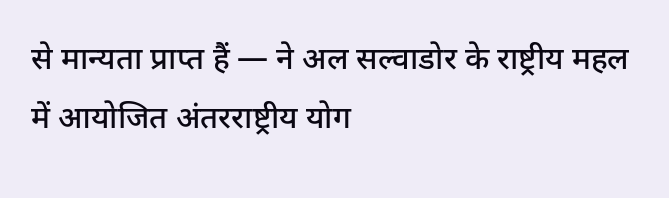से मान्यता प्राप्त हैं — ने अल सल्वाडोर के राष्ट्रीय महल में आयोजित अंतरराष्ट्रीय योग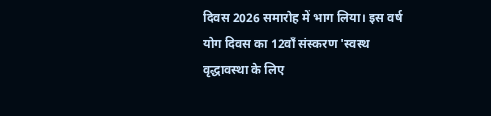दिवस 2026 समारोह में भाग लिया। इस वर्ष योग दिवस का 12वाँ संस्करण 'स्वस्थ वृद्धावस्था के लिए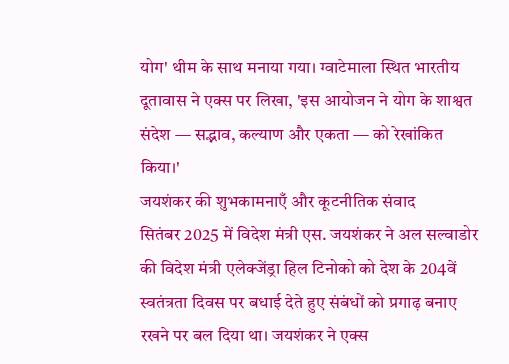योग' थीम के साथ मनाया गया। ग्वाटेमाला स्थित भारतीय दूतावास ने एक्स पर लिखा, 'इस आयोजन ने योग के शाश्वत संदेश — सद्भाव, कल्याण और एकता — को रेखांकित किया।'
जयशंकर की शुभकामनाएँ और कूटनीतिक संवाद
सितंबर 2025 में विदेश मंत्री एस. जयशंकर ने अल सल्वाडोर की विदेश मंत्री एलेक्जेंड्रा हिल टिनोको को देश के 204वें स्वतंत्रता दिवस पर बधाई देते हुए संबंधों को प्रगाढ़ बनाए रखने पर बल दिया था। जयशंकर ने एक्स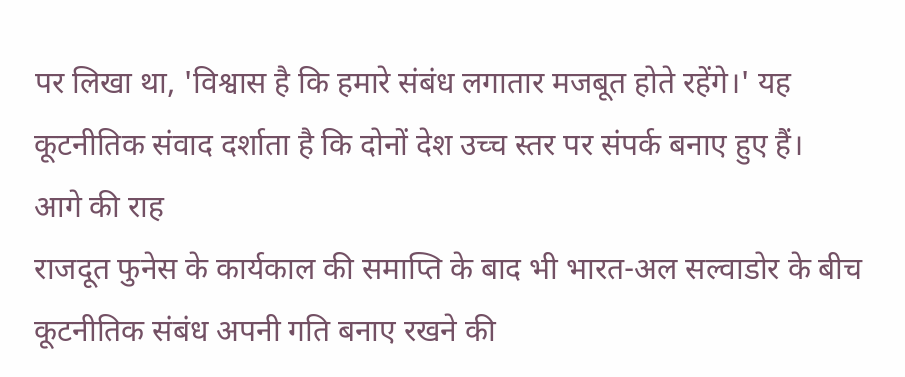पर लिखा था, 'विश्वास है कि हमारे संबंध लगातार मजबूत होते रहेंगे।' यह कूटनीतिक संवाद दर्शाता है कि दोनों देश उच्च स्तर पर संपर्क बनाए हुए हैं।
आगे की राह
राजदूत फुनेस के कार्यकाल की समाप्ति के बाद भी भारत-अल सल्वाडोर के बीच कूटनीतिक संबंध अपनी गति बनाए रखने की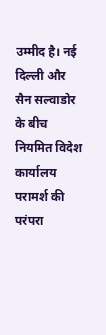उम्मीद है। नई दिल्ली और सैन सल्वाडोर के बीच नियमित विदेश कार्यालय परामर्श की परंपरा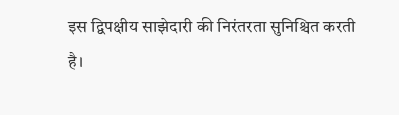इस द्विपक्षीय साझेदारी की निरंतरता सुनिश्चित करती है।